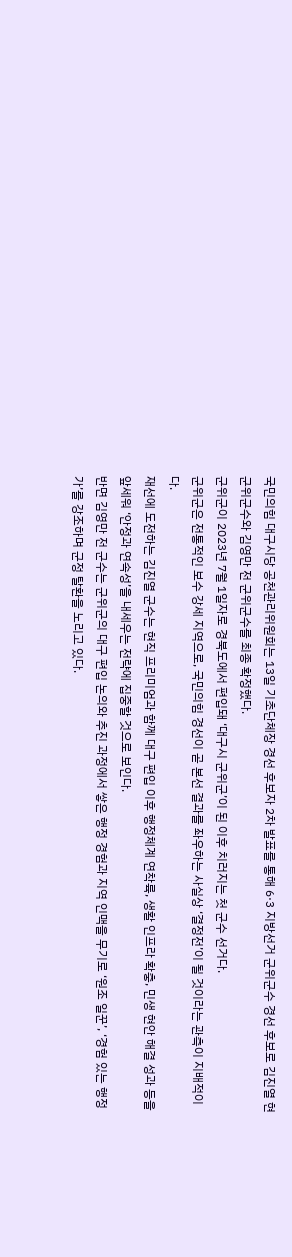국민의힘 대구시당 공천관리위원회는 13일 기초단체장 경선 후보자 2차 발표를 통해 6·3 지방선거 군위군수 경선 후보로 김진열 현 군위군수와 김영만 전 군위군수를 최종 확정했다.
군위군이 2023년 7월 1일자로 경북도에서 편입돼 ‘대구시 군위군’이 된 이후 치러지는 첫 군수 선거다.
군위군은 전통적인 보수 강세 지역으로, 국민의힘 경선이 곧 본선 결과를 좌우하는 사실상 ‘결정전’이 될 것이라는 관측이 지배적이다.
재선에 도전하는 김진열 군수는 현직 프리미엄과 함께 대구 편입 이후 행정체계 연착륙, 생활 인프라 확충, 민생 현안 해결 성과 등을 앞세워 ‘안정과 연속성’을 내세우는 전략에 집중할 것으로 보인다.
반면 김영만 전 군수는 군위군의 대구 편입 논의와 추진 과정에서 쌓은 행정 경험과 지역 인맥을 무기로 ‘원조 일꾼’, ‘경험 있는 행정가’를 강조하며 군정 탈환을 노리고 있다.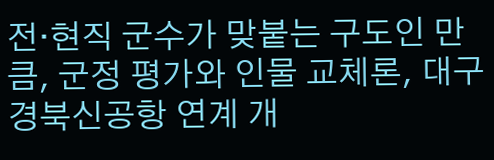전·현직 군수가 맞붙는 구도인 만큼, 군정 평가와 인물 교체론, 대구경북신공항 연계 개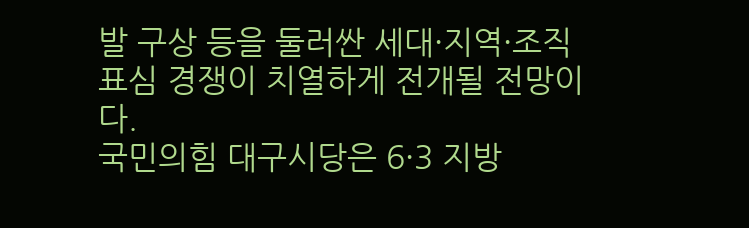발 구상 등을 둘러싼 세대·지역·조직 표심 경쟁이 치열하게 전개될 전망이다.
국민의힘 대구시당은 6·3 지방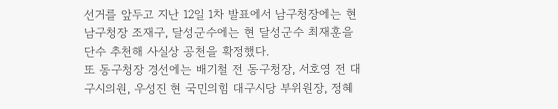선거를 앞두고 지난 12일 1차 발표에서 남구청장에는 현 남구청장 조재구, 달성군수에는 현 달성군수 최재훈을 단수 추천해 사실상 공천을 확정했다.
또 동구청장 경선에는 배기철 전 동구청장, 서호영 전 대구시의원, 우성진 현 국민의힘 대구시당 부위원장, 정혜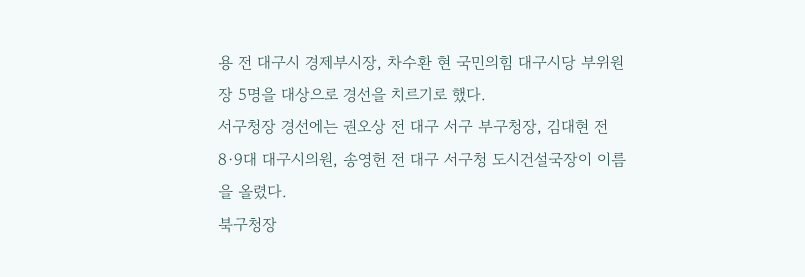용 전 대구시 경제부시장, 차수환 현 국민의힘 대구시당 부위원장 5명을 대상으로 경선을 치르기로 했다.
서구청장 경선에는 권오상 전 대구 서구 부구청장, 김대현 전 8·9대 대구시의원, 송영헌 전 대구 서구청 도시건설국장이 이름을 올렸다.
북구청장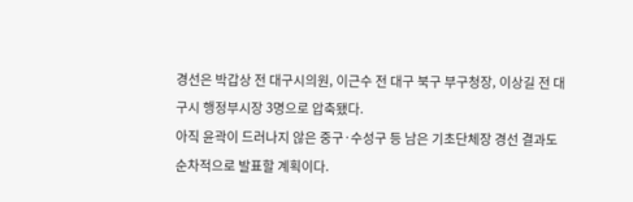경선은 박갑상 전 대구시의원, 이근수 전 대구 북구 부구청장, 이상길 전 대구시 행정부시장 3명으로 압축됐다.
아직 윤곽이 드러나지 않은 중구·수성구 등 남은 기초단체장 경선 결과도 순차적으로 발표할 계획이다.